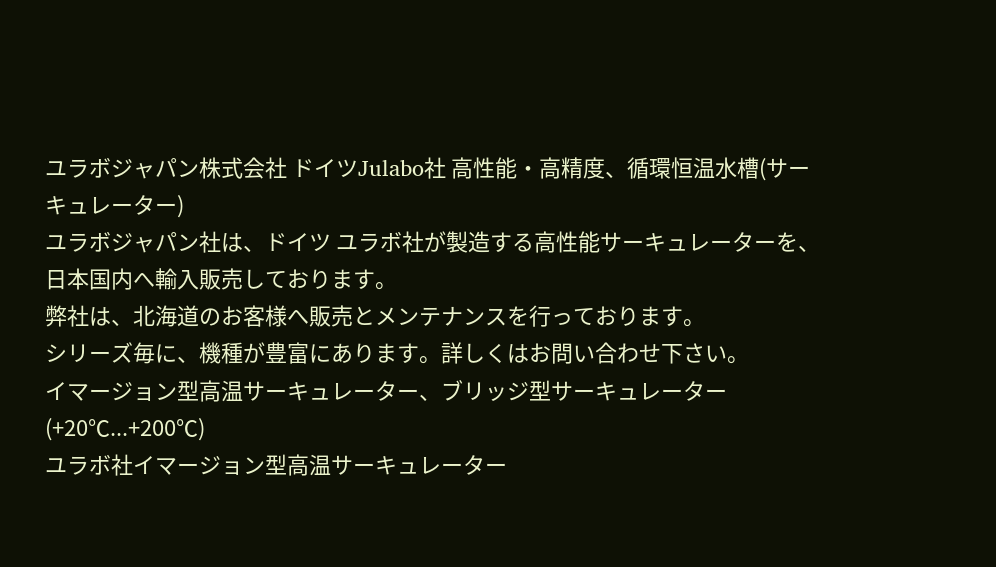ユラボジャパン株式会社 ドイツJulabo社 高性能・高精度、循環恒温水槽(サーキュレーター)
ユラボジャパン社は、ドイツ ユラボ社が製造する高性能サーキュレーターを、日本国内へ輸入販売しております。
弊社は、北海道のお客様へ販売とメンテナンスを行っております。
シリーズ毎に、機種が豊富にあります。詳しくはお問い合わせ下さい。
イマージョン型高温サーキュレーター、ブリッジ型サーキュレーター (+20℃...+200℃)
ユラボ社イマージョン型高温サーキュレーター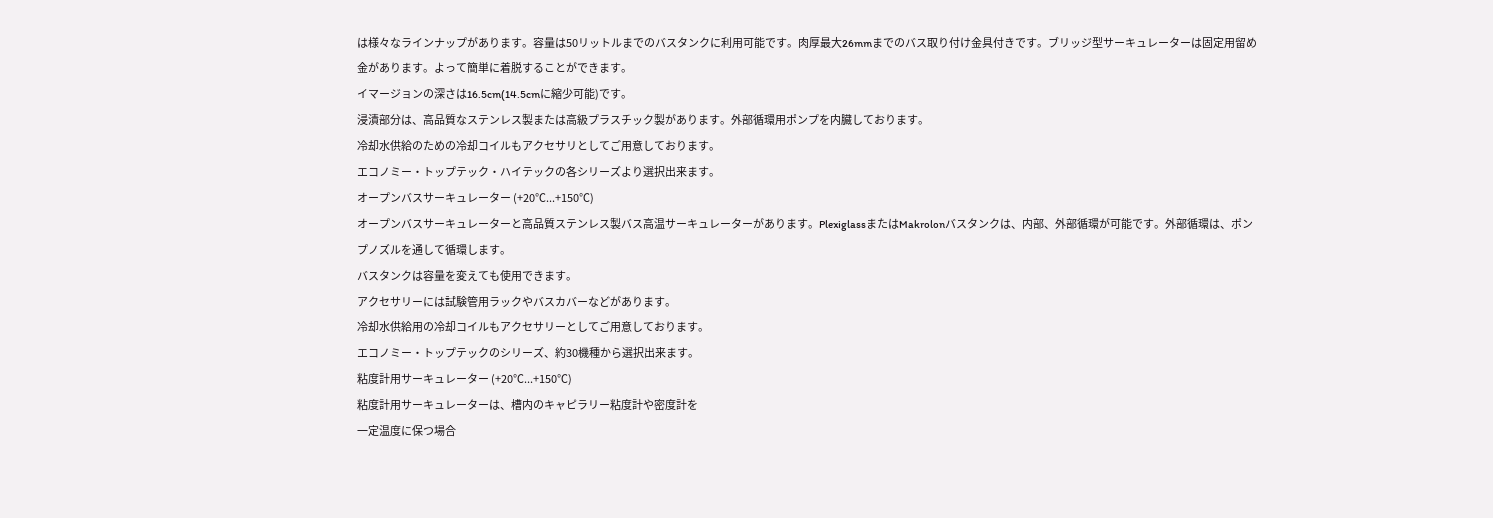は様々なラインナップがあります。容量は50リットルまでのバスタンクに利用可能です。肉厚最大26mmまでのバス取り付け金具付きです。ブリッジ型サーキュレーターは固定用留め金があります。よって簡単に着脱することができます。
イマージョンの深さは16.5cm(14.5cmに縮少可能)です。
浸漬部分は、高品質なステンレス製または高級プラスチック製があります。外部循環用ポンプを内臓しております。
冷却水供給のための冷却コイルもアクセサリとしてご用意しております。
エコノミー・トップテック・ハイテックの各シリーズより選択出来ます。
オープンバスサーキュレーター (+20℃...+150℃)
オープンバスサーキュレーターと高品質ステンレス製バス高温サーキュレーターがあります。PlexiglassまたはMakrolonバスタンクは、内部、外部循環が可能です。外部循環は、ポンプノズルを通して循環します。
バスタンクは容量を変えても使用できます。
アクセサリーには試験管用ラックやバスカバーなどがあります。
冷却水供給用の冷却コイルもアクセサリーとしてご用意しております。
エコノミー・トップテックのシリーズ、約30機種から選択出来ます。
粘度計用サーキュレーター (+20℃...+150℃)
粘度計用サーキュレーターは、槽内のキャピラリー粘度計や密度計を
一定温度に保つ場合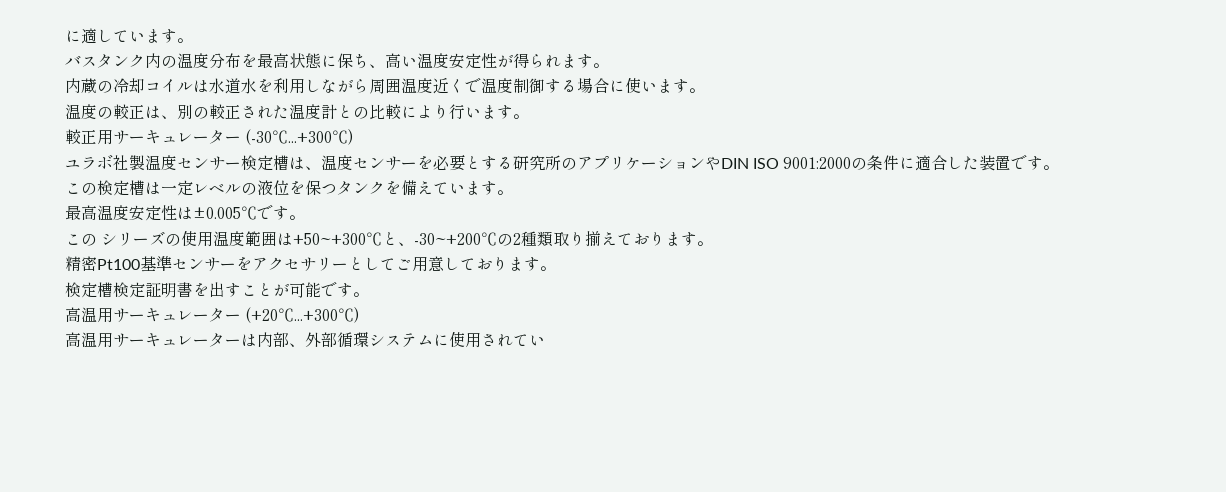に適しています。
バスタンク内の温度分布を最高状態に保ち、高い温度安定性が得られます。
内蔵の冷却コイルは水道水を利用しながら周囲温度近くで温度制御する場合に使います。
温度の較正は、別の較正された温度計との比較により行います。
較正用サーキュレーター (-30℃...+300℃)
ユラボ社製温度センサー検定槽は、温度センサーを必要とする研究所のアプリケーションやDIN ISO 9001:2000の条件に適合した装置です。
この検定槽は一定レベルの液位を保つタンクを備えています。
最高温度安定性は±0.005℃です。
この シリーズの使用温度範囲は+50~+300℃と、-30~+200℃の2種類取り揃えております。
精密Pt100基準センサーをアクセサリーとしてご用意しております。
検定槽検定証明書を出すことが可能です。
高温用サーキュレーター (+20℃...+300℃)
高温用サーキュレーターは内部、外部循環システムに使用されてい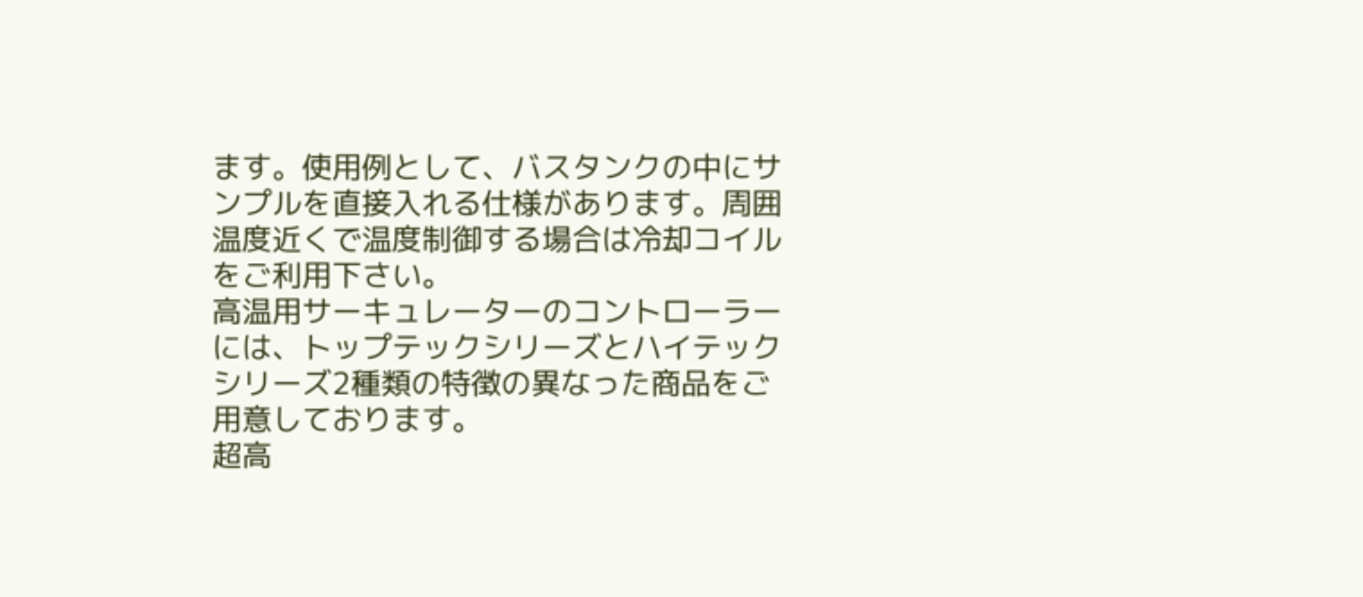ます。使用例として、バスタンクの中にサンプルを直接入れる仕様があります。周囲温度近くで温度制御する場合は冷却コイルをご利用下さい。
高温用サーキュレーターのコントローラーには、トップテックシリーズとハイテックシリーズ2種類の特徴の異なった商品をご用意しております。
超高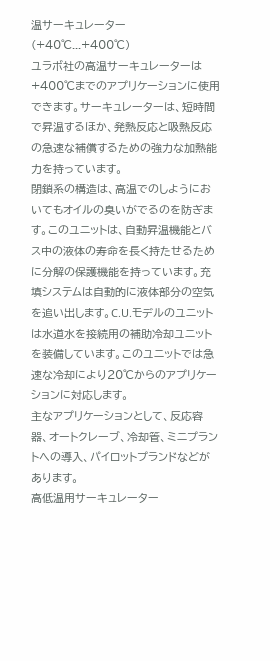温サーキュレーター (+40℃...+400℃)
ユラボ社の高温サーキュレーターは+400℃までのアプリケーションに使用できます。サーキュレーターは、短時間で昇温するほか、発熱反応と吸熱反応の急速な補償するための強力な加熱能力を持っています。
閉鎖系の構造は、高温でのしようにおいてもオイルの臭いがでるのを防ぎます。このユニットは、自動昇温機能とバス中の液体の寿命を長く持たせるために分解の保護機能を持っています。充填システムは自動的に液体部分の空気を追い出します。C.U.モデルのユニットは水道水を接続用の補助冷却ユニットを装備しています。このユニットでは急速な冷却により20℃からのアプリケーションに対応します。
主なアプリケーションとして、反応容器、オートクレーブ、冷却管、ミニプラントへの導入、パイロットプランドなどがあります。
高低温用サーキュレーター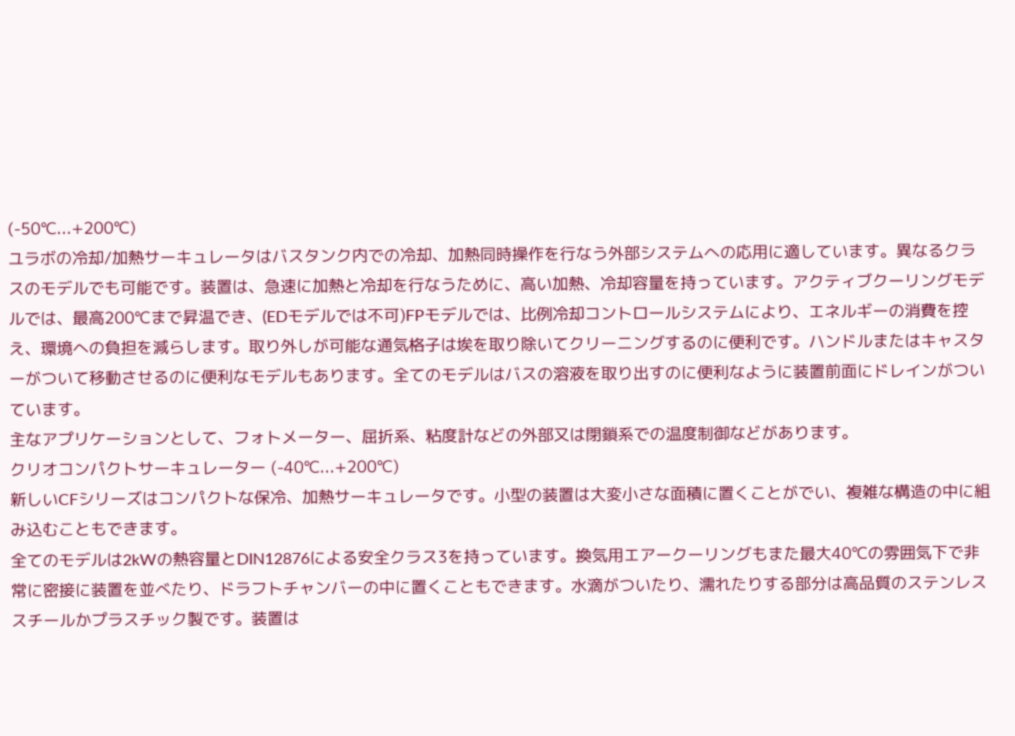(-50℃...+200℃)
ユラボの冷却/加熱サーキュレータはバスタンク内での冷却、加熱同時操作を行なう外部システムへの応用に適しています。異なるクラスのモデルでも可能です。装置は、急速に加熱と冷却を行なうために、高い加熱、冷却容量を持っています。アクティブクーリングモデルでは、最高200℃まで昇温でき、(EDモデルでは不可)FPモデルでは、比例冷却コントロールシステムにより、エネルギーの消費を控え、環境への負担を減らします。取り外しが可能な通気格子は埃を取り除いてクリーニングするのに便利です。ハンドルまたはキャスターがついて移動させるのに便利なモデルもあります。全てのモデルはバスの溶液を取り出すのに便利なように装置前面にドレインがついています。
主なアプリケーションとして、フォトメーター、屈折系、粘度計などの外部又は閉鎖系での温度制御などがあります。
クリオコンパクトサーキュレーター (-40℃...+200℃)
新しいCFシリーズはコンパクトな保冷、加熱サーキュレータです。小型の装置は大変小さな面積に置くことがでい、複雑な構造の中に組み込むこともできます。
全てのモデルは2kWの熱容量とDIN12876による安全クラス3を持っています。換気用エアークーリングもまた最大40℃の雰囲気下で非常に密接に装置を並べたり、ドラフトチャンバーの中に置くこともできます。水滴がついたり、濡れたりする部分は高品質のステンレススチールかプラスチック製です。装置は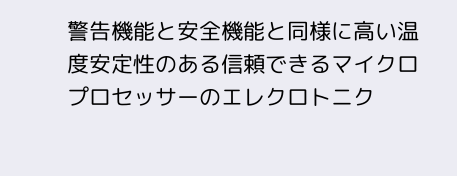警告機能と安全機能と同様に高い温度安定性のある信頼できるマイクロプロセッサーのエレクロトニク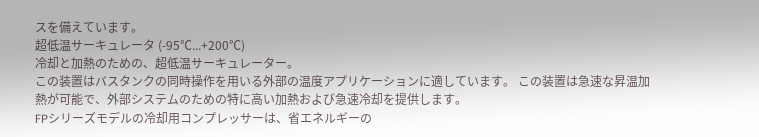スを備えています。
超低温サーキュレータ (-95℃...+200℃)
冷却と加熱のための、超低温サーキュレーター。
この装置はバスタンクの同時操作を用いる外部の温度アプリケーションに適しています。 この装置は急速な昇温加熱が可能で、外部システムのための特に高い加熱および急速冷却を提供します。
FPシリーズモデルの冷却用コンプレッサーは、省エネルギーの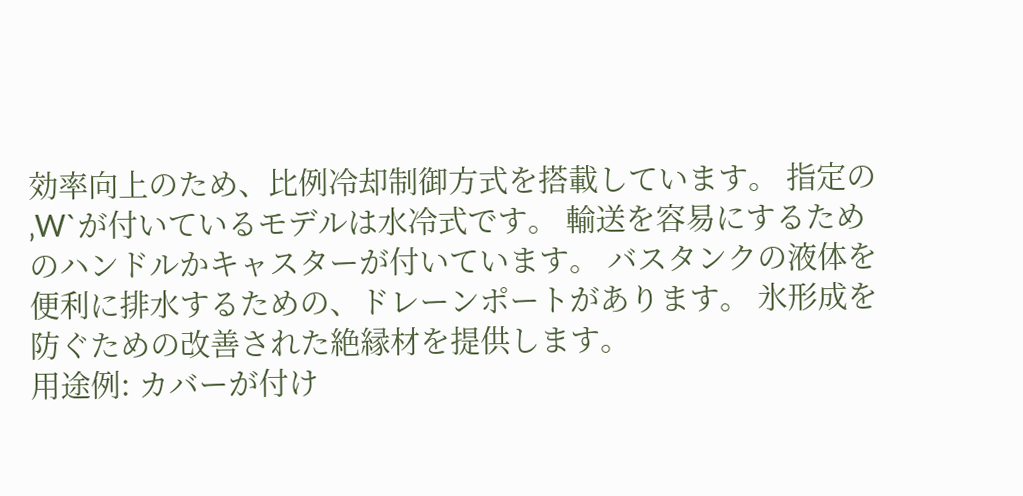効率向上のため、比例冷却制御方式を搭載しています。 指定の‚W`が付いているモデルは水冷式です。 輸送を容易にするためのハンドルかキャスターが付いています。 バスタンクの液体を便利に排水するための、ドレーンポートがあります。 氷形成を防ぐための改善された絶縁材を提供します。
用途例: カバーが付け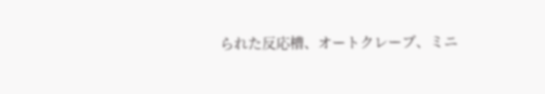られた反応槽、オートクレーブ、ミニ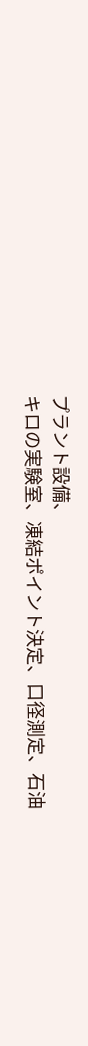プラント設備、
キロの実験室、凍結ポイント決定、口径測定、石油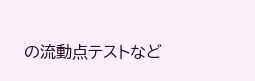の流動点テストなど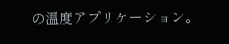の温度アプリケーション。